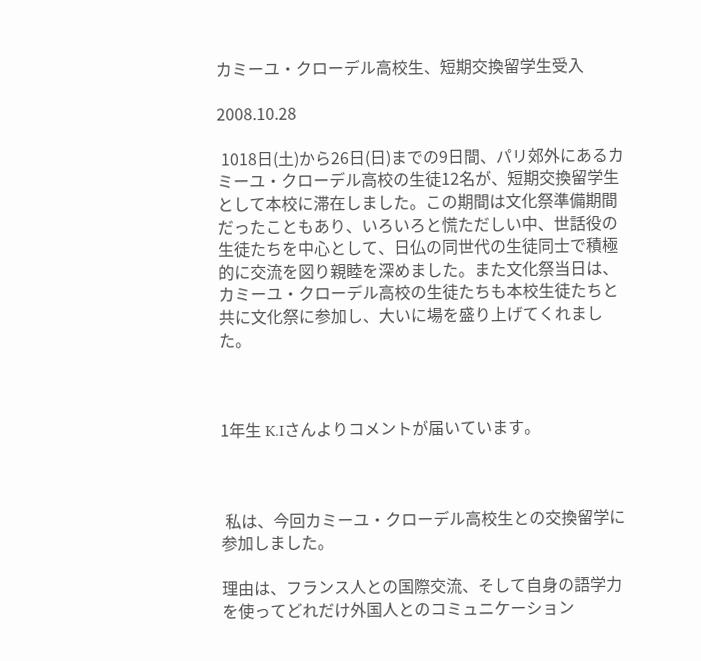カミーユ・クローデル高校生、短期交換留学生受入

2008.10.28

 1018日(土)から26日(日)までの9日間、パリ郊外にあるカミーユ・クローデル高校の生徒12名が、短期交換留学生として本校に滞在しました。この期間は文化祭準備期間だったこともあり、いろいろと慌ただしい中、世話役の生徒たちを中心として、日仏の同世代の生徒同士で積極的に交流を図り親睦を深めました。また文化祭当日は、カミーユ・クローデル高校の生徒たちも本校生徒たちと共に文化祭に参加し、大いに場を盛り上げてくれました。



1年生 K.Iさんよりコメントが届いています。



 私は、今回カミーユ・クローデル高校生との交換留学に参加しました。

理由は、フランス人との国際交流、そして自身の語学力を使ってどれだけ外国人とのコミュニケーション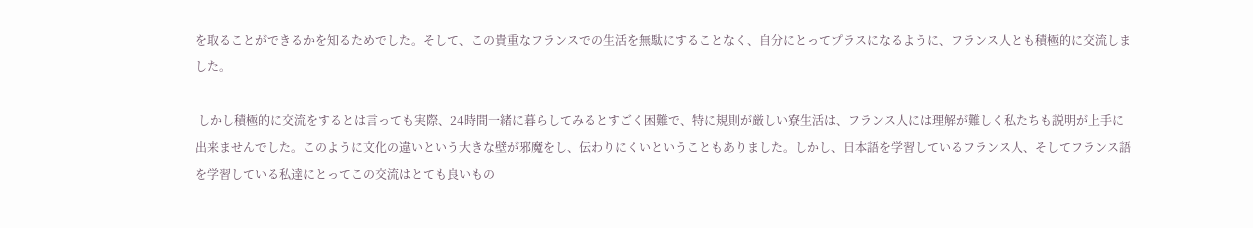を取ることができるかを知るためでした。そして、この貴重なフランスでの生活を無駄にすることなく、自分にとってプラスになるように、フランス人とも積極的に交流しました。

 しかし積極的に交流をするとは言っても実際、24時間一緒に暮らしてみるとすごく困難で、特に規則が厳しい寮生活は、フランス人には理解が難しく私たちも説明が上手に出来ませんでした。このように文化の違いという大きな壁が邪魔をし、伝わりにくいということもありました。しかし、日本語を学習しているフランス人、そしてフランス語を学習している私達にとってこの交流はとても良いもの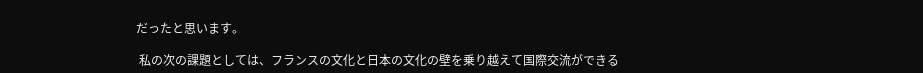だったと思います。

 私の次の課題としては、フランスの文化と日本の文化の壁を乗り越えて国際交流ができる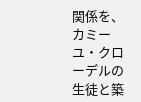関係を、カミーユ・クローデルの生徒と築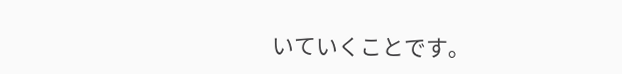いていくことです。